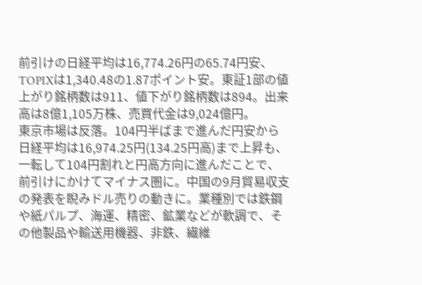前引けの日経平均は16,774.26円の65.74円安、TOPIXは1,340.48の1.87ポイント安。東証1部の値上がり銘柄数は911、値下がり銘柄数は894。出来高は8億1,105万株、売買代金は9,024億円。
東京市場は反落。104円半ばまで進んだ円安から日経平均は16,974.25円(134.25円高)まで上昇も、一転して104円割れと円高方向に進んだことで、前引けにかけてマイナス圏に。中国の9月貿易収支の発表を睨みドル売りの動きに。業種別では鉄鋼や紙パルプ、海運、精密、鉱業などが軟調で、その他製品や輸送用機器、非鉄、繊維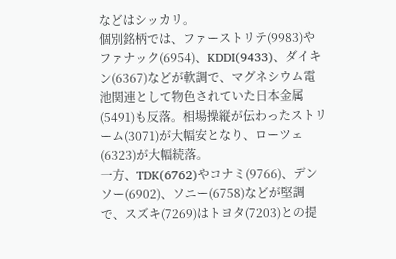などはシッカリ。
個別銘柄では、ファーストリテ(9983)やファナック(6954)、KDDI(9433)、ダイキン(6367)などが軟調で、マグネシウム電池関連として物色されていた日本金属(5491)も反落。相場操縦が伝わったストリーム(3071)が大幅安となり、ローツェ(6323)が大幅続落。
一方、TDK(6762)やコナミ(9766)、デンソー(6902)、ソニー(6758)などが堅調で、スズキ(7269)はトヨタ(7203)との提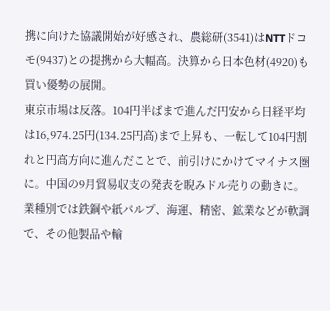携に向けた協議開始が好感され、農総研(3541)はNTTドコモ(9437)との提携から大幅高。決算から日本色材(4920)も買い優勢の展開。
東京市場は反落。104円半ばまで進んだ円安から日経平均は16,974.25円(134.25円高)まで上昇も、一転して104円割れと円高方向に進んだことで、前引けにかけてマイナス圏に。中国の9月貿易収支の発表を睨みドル売りの動きに。業種別では鉄鋼や紙パルプ、海運、精密、鉱業などが軟調で、その他製品や輸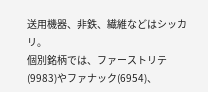送用機器、非鉄、繊維などはシッカリ。
個別銘柄では、ファーストリテ(9983)やファナック(6954)、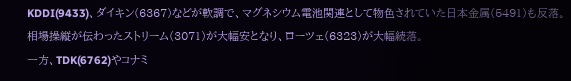KDDI(9433)、ダイキン(6367)などが軟調で、マグネシウム電池関連として物色されていた日本金属(5491)も反落。相場操縦が伝わったストリーム(3071)が大幅安となり、ローツェ(6323)が大幅続落。
一方、TDK(6762)やコナミ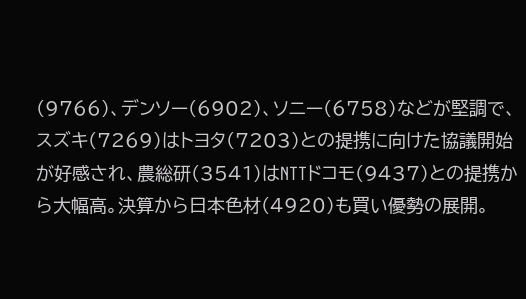(9766)、デンソー(6902)、ソニー(6758)などが堅調で、スズキ(7269)はトヨタ(7203)との提携に向けた協議開始が好感され、農総研(3541)はNTTドコモ(9437)との提携から大幅高。決算から日本色材(4920)も買い優勢の展開。